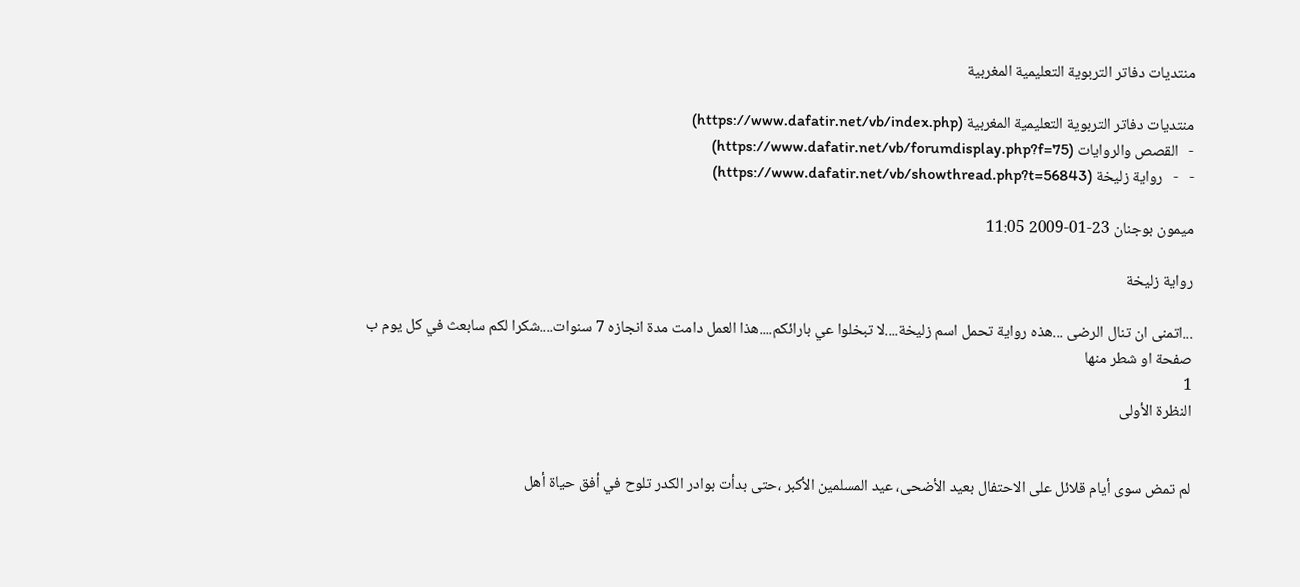منتديات دفاتر التربوية التعليمية المغربية

منتديات دفاتر التربوية التعليمية المغربية (https://www.dafatir.net/vb/index.php)
-   القصص والروايات (https://www.dafatir.net/vb/forumdisplay.php?f=75)
-   -   رواية زليخة (https://www.dafatir.net/vb/showthread.php?t=56843)

ميمون بوجنان 23-01-2009 11:05

رواية زليخة

...اتمنى ان تنال الرضى ...هذه رواية تحمل اسم زليخة....لا تبخلوا عي بارائكم....هذا العمل دامت مدة انجازه 7 سنوات....شكرا لكم سابعث في كل يوم ب صفحة او شطر منها
1
النظرة الأولى


لم تمض سوى أيام قلائل على الاحتفال بعيد الأضحى، عيد المسلمين الأكبر ،حتى بدأت بوادر الكدر تلوح في أفق حياة أهل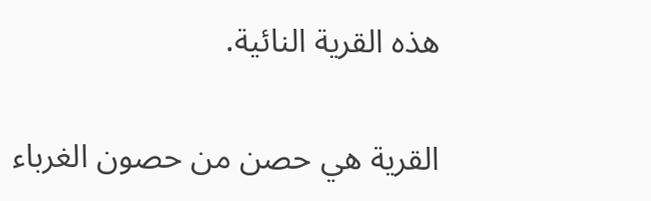هذه القرية النائية.


القرية هي حصن من حصون الغرباء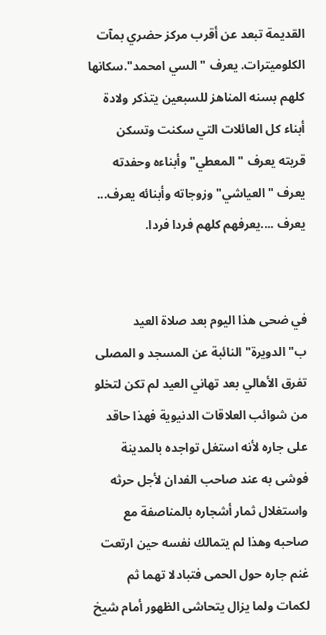القديمة تبعد عن أقرب مركز حضري بمآت الكلوميترات. يعرف "السي امحمد".سكانها كلهم بسنه المناهز للسبعين يتذكر ولادة أبناء كل العائلات التي سكنت وتسكن قريته يعرف "المعطي" وأبناءه وحفدته يعرف "العياشي" وزوجاته وأبنائه يعرف... يعرف ....يعرفهم كلهم فردا فردا.


في ضحى هذا اليوم بعد صلاة العيد ب"الدويرة"النائبة عن المسجد و المصلى تفرق الأهالي بعد تهاني العيد لم تكن لتخلو من شوائب العلاقات الدنيوية فهذا حاقد على جاره لأنه استغل تواجده بالمدينة فوشى به عند صاحب الفدان لأجل حرثه واستغلال ثمار أشجاره بالمناصفة مع صاحبه وهذا لم يتمالك نفسه حين ارتعت غنم جاره حول الحمى فتبادلا تهما ثم لكمات ولما يزال يتحاشى الظهور أمام شيخ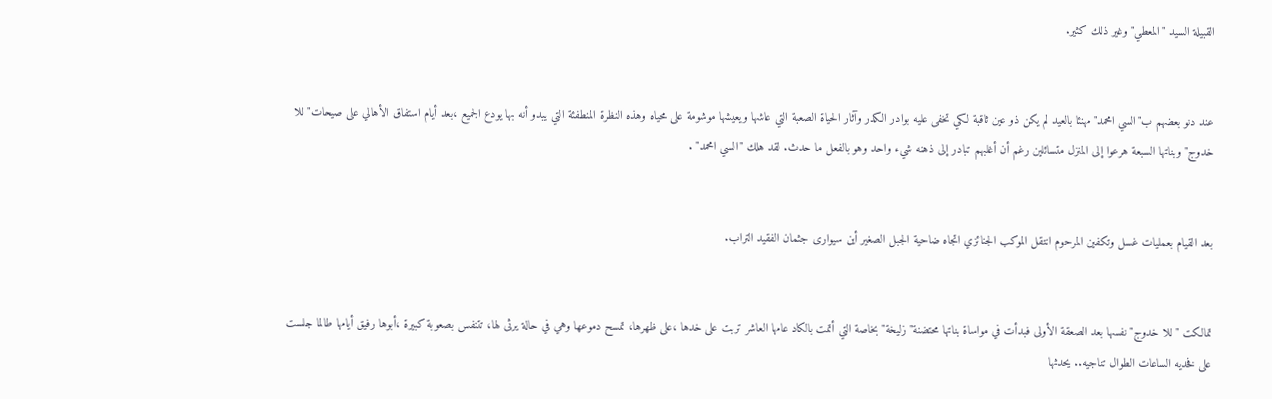القبيلة السيد "المعطي" وغير ذلك كثير.


عند دنو بعضهم ب"السي امحمد" مهنئا بالعيد لم يكن ذو عين ثاقبة لكي تخفى عليه بوادر الكدر وآثار الحياة الصعبة التي عاشها ويعيشها موشومة على محياه وهذه النظرة المنطفئة التي يبدو أنه بها يودع الجميع ،بعد أيام استفاق الأهالي على صيحات" للا خدوج" وبناتها السبعة هرعوا إلى المنزل متسائلين رغم أن أغلبهم تبادر إلى ذهنه شيء واحد وهو بالفعل ما حدث. لقد هلك "السي امحمد" .


بعد القيام بعمليات غسل وتكفين المرحوم انتقل الموكب الجنائزي اتجاه ضاحية الجبل الصغير أين سيوارى جثمان الفقيد التراب.


تمالكت "للا خدوج" نفسها بعد الصعقة الأولى فبدأت في مواساة بناتها محتضنة" زليخة" بخاصة التي أتمت بالكاد عامها العاشر تربت على خدها ،على ظهرها، تمسح دموعها وهي في حالة يرثى لها، تتنفس بصعوبة كبيرة ،أبوها رفيق أيامها طالما جلست على فخديه الساعات الطوال تناجيه.. يحدثها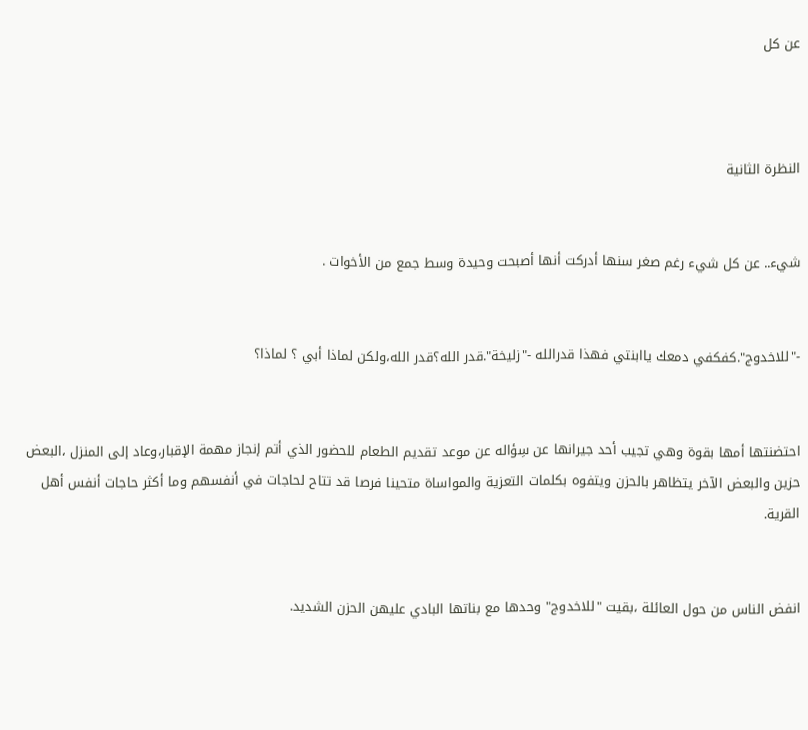عن كل



النظرة الثانية


شيء.. عن كل شيء رغم صغر سنها أدركت أنها أصبحت وحيدة وسط جمع من الأخوات .


-"للاخدوج".كفكفي دمعك ياابنتي فهذا قدرالله -"زليخة".قدر الله؟قدر الله،ولكن لماذا أبي ؟ لماذا؟


احتضنتها أمها بقوة وهي تجيب أحد جيرانها عن سِؤاله عن موعد تقديم الطعام للحضور الذي أتم إنجاز مهمة الإقبار،وعاد إلى المنزل ،البعض حزين والبعض الآخر يتظاهر بالحزن ويتفوه بكلمات التعزية والمواساة متحينا فرصا قد تتاح لحاجات في أنفسهم وما أكثر حاجات أنفس أهل القرية.


انفض الناس من حول العائلة ،بقيت "للاخدوج" وحدها مع بناتها البادي عليهن الحزن الشديد.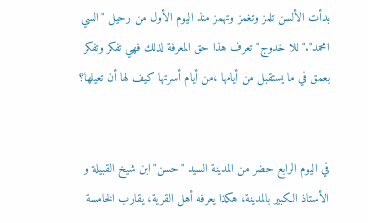بدأت الألسن تلمز وتغمز وتهمز منذ اليوم الأول من رحيل "السي امحمد"."للا خدوج"تعرف هذا حق المعرفة لذلك فهي تفكر وتفكر بعمق في ما يستقبل من أيامها ،من أيام أسرتها كيف لها أن تعيلها؟


في اليوم الرابع حضر من المدينة السيد "حسن"ابن شيخ القبيلة و الأستاذ الكبير بالمدينة، هكذا يعرفه أهل القرية، يقارب الخامسة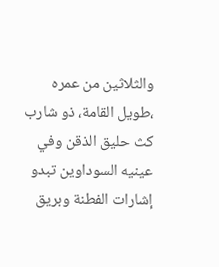والثلاثين من عمره ،طويل القامة، ذو شارب كث حليق الذقن وفي عينيه السوداوين تبدو إشارات الفطنة وبريق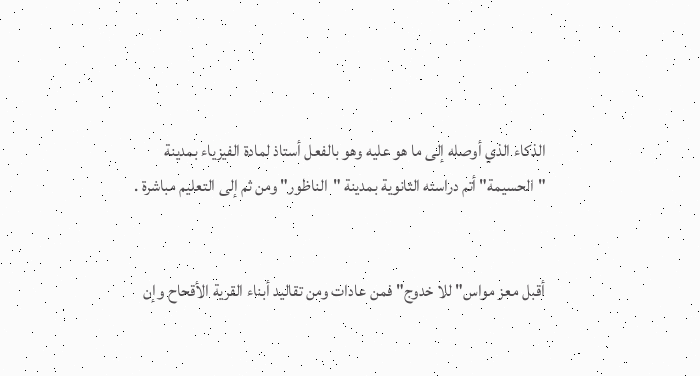الذكاء الذي أوصله إلى ما هو عليه وهو بالفعل أستاذ لمادة الفيزياء بمدينة "الحسيمة" أتم دراسته الثانوية بمدينة "الناظور" ومن ثم إلى التعليم مباشرة .


أقبل معز مواس" للا خدوج" فمن عادات ومن تقاليد أبناء القرية الأقحاح وإن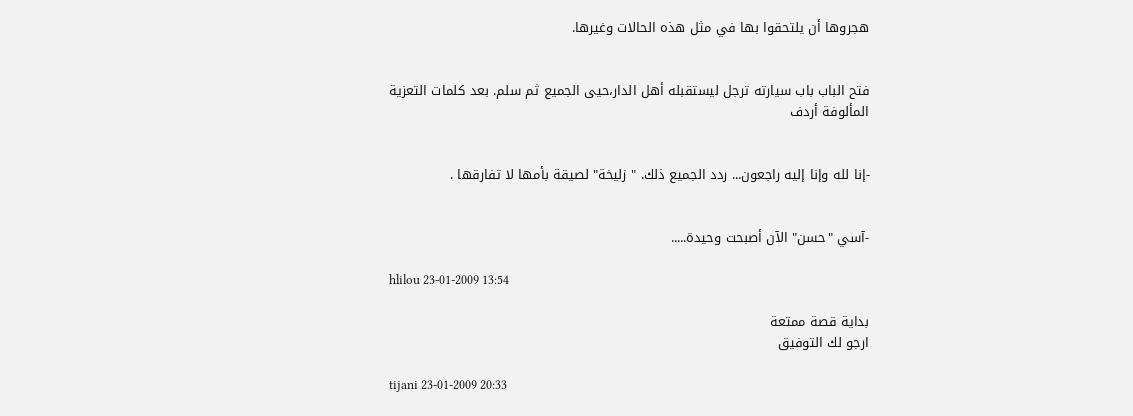هجروها أن يلتحقوا بها في مثل هذه الحالات وغيرها.


فتح الباب باب سيارته ترجل ليستقبله أهل الدار،حيى الجميع ثم سلم. بعد كلمات التعزية المألوفة أردف


-إنا لله وإنا إليه راجعون... ردد الجميع ذلك. " زليخة" لصيقة بأمها لا تفارقها .


-آسي "حسن" الآن أصبحت وحيدة.....

hlilou 23-01-2009 13:54

بداية قصة ممتعة
ارجو لك التوفيق

tijani 23-01-2009 20:33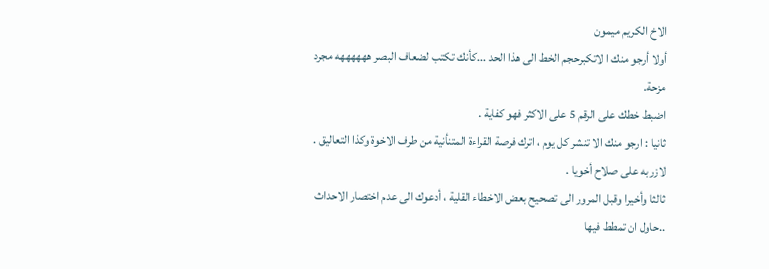الاخ الكريم ميمون
أولا أرجو منك ا لاتكبرحجم الخط الى هذا الحد ...كأنك تكتب لضعاف البصر ههههههه مجرد مزحة.
اضبط خطك على الرقم 5 على الاكثر فهو كفاية .
ثانيا : ارجو منك الا تنشر كل يوم ، اترك فرصة القراءة المتنأنية من طرف الاخوة وكذا التعاليق . لازربه على صلاح أخويا .
ثالثا وأخيرا وقبل المرور الى تصحيح بعض الاخطاء القلية ، أدعوك الى عدم اختصار الاحداث ..حاول ان تمطط فيها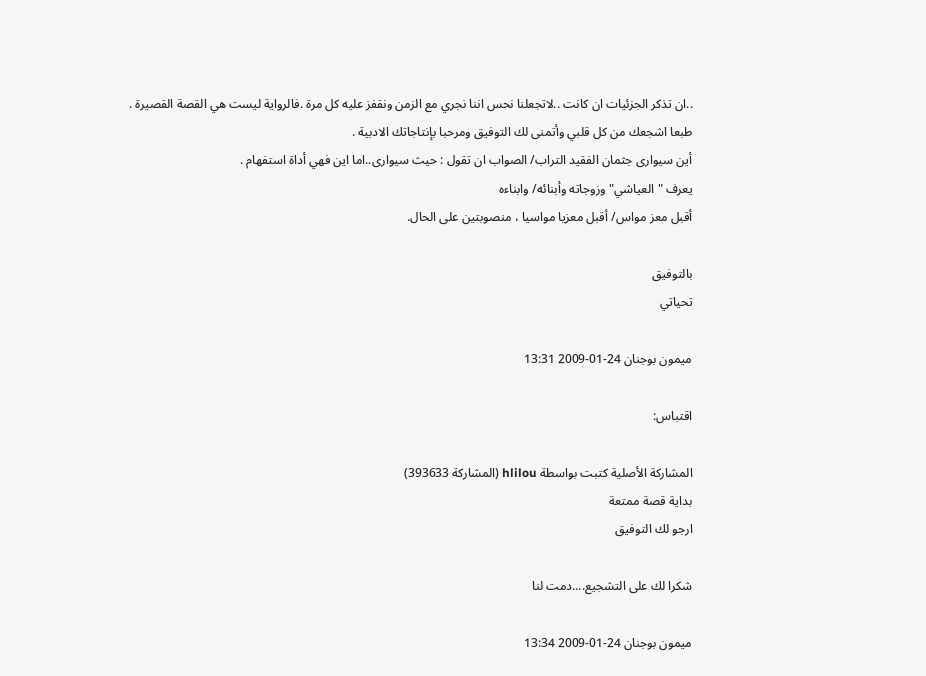..ان تذكر الجزئيات ان كانت ..لاتجعلنا نحس اننا نجري مع الزمن ونقفز عليه كل مرة .فالرواية ليست هي القصة القصيرة .
طبعا اشجعك من كل قلبي وأتمنى لك التوفيق ومرحبا بإنتاجاتك الادبية .
أين سيوارى جثمان الفقيد التراب/ الصواب ان تقول : حيث سيوارى..اما اين فهي أداة استفهام .
يعرف "العياشي" وزوجاته وأبنائه/ وابناءه
أقبل معز مواس/ أقبل معزيا مواسيا ، منصوبتين على الحال.

بالتوفيق
تحياتي

ميمون بوجنان 24-01-2009 13:31

اقتباس:

المشاركة الأصلية كتبت بواسطة hlilou (المشاركة 393633)
بداية قصة ممتعة
ارجو لك التوفيق

شكرا لك على التشجيع....دمت لنا

ميمون بوجنان 24-01-2009 13:34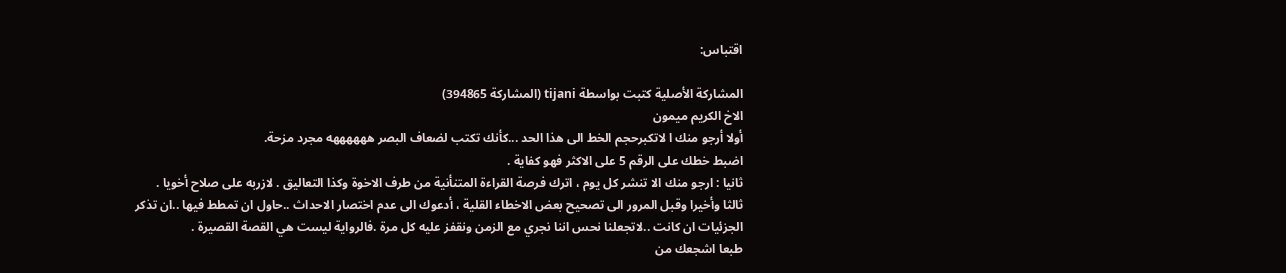اقتباس:

المشاركة الأصلية كتبت بواسطة tijani (المشاركة 394865)
الاخ الكريم ميمون
أولا أرجو منك ا لاتكبرحجم الخط الى هذا الحد ...كأنك تكتب لضعاف البصر ههههههه مجرد مزحة.
اضبط خطك على الرقم 5 على الاكثر فهو كفاية .
ثانيا : ارجو منك الا تنشر كل يوم ، اترك فرصة القراءة المتنأنية من طرف الاخوة وكذا التعاليق . لازربه على صلاح أخويا .
ثالثا وأخيرا وقبل المرور الى تصحيح بعض الاخطاء القلية ، أدعوك الى عدم اختصار الاحداث ..حاول ان تمطط فيها ..ان تذكر الجزئيات ان كانت ..لاتجعلنا نحس اننا نجري مع الزمن ونقفز عليه كل مرة .فالرواية ليست هي القصة القصيرة .
طبعا اشجعك من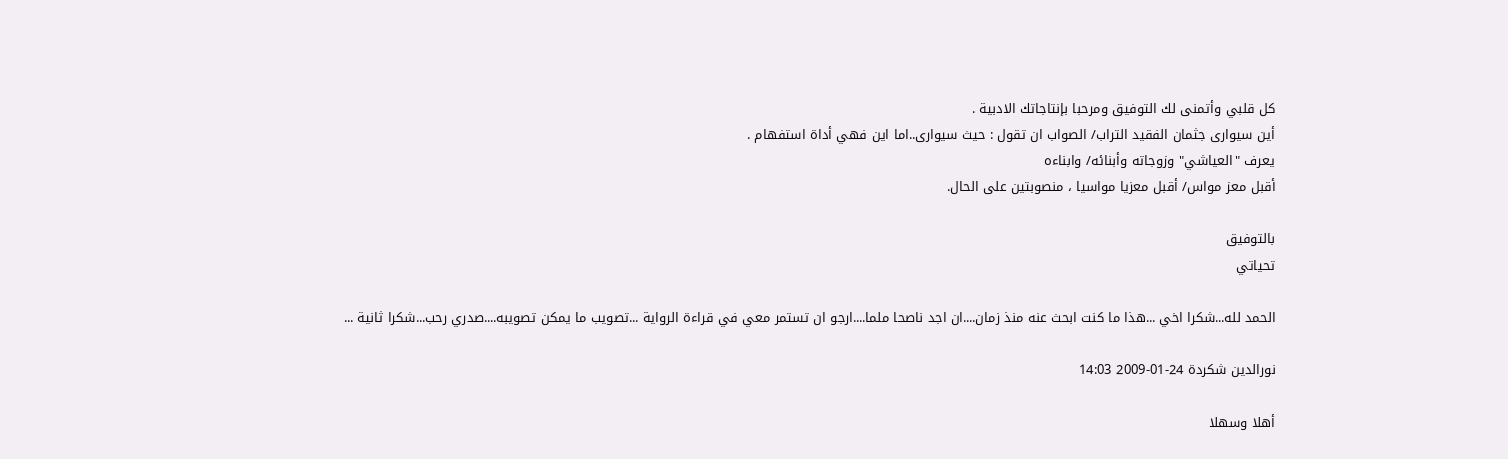كل قلبي وأتمنى لك التوفيق ومرحبا بإنتاجاتك الادبية .
أين سيوارى جثمان الفقيد التراب/ الصواب ان تقول : حيث سيوارى..اما اين فهي أداة استفهام .
يعرف "العياشي" وزوجاته وأبنائه/ وابناءه
أقبل معز مواس/ أقبل معزيا مواسيا ، منصوبتين على الحال.

بالتوفيق
تحياتي

الحمد لله...شكرا اخي ...هذا ما كنت ابحث عنه منذ زمان....ان اجد ناصحا ملما....ارجو ان تستمر معي في قراءة الرواية ...تصويب ما يمكن تصويبه....صدري رحب...شكرا ثانية ...

نورالدين شكردة 24-01-2009 14:03

أهلا وسهلا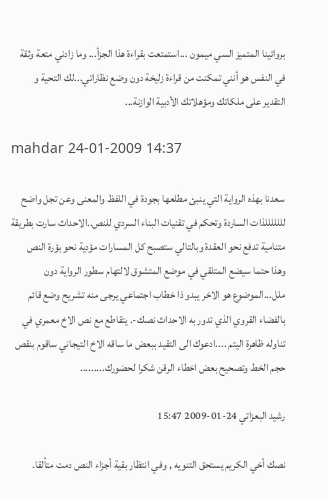بروائينا المتميز السي ميمون ...استمتعت بقراءة هذا الجزأ... وما زادني متعة وثقة في النفس هو أنني تمكنت من قراءة زليخة دون وضع نظاراتي...لك التحية و التقدير على ملكاتك ومؤهلاتك الأدبية الوازنة...

mahdar 24-01-2009 14:37

سعدنا بهذه الرواية التي ينبئ مطلعها بجودة في اللفظ والمعنى وعن تجل واضح لللللللذات الساردة وتحكم في تقنيات البناء السردي للنص..الاحداث سارت بطريقة متنامية تدفع نحو العقدة وبالتالي ستصبح كل المسارات مؤدية نحو بؤرة النص وهذا حتما سيضع المتلقي في موضع المتشوق لالتهام سطور الرواية دون ملل...الموضوع هو الاخر يبدو ذا خطاب اجتماعي يرجى منه تشريح وضع قائم بالفضاء القروي الذي تدور به الاحداث نصك-. يتقاطع مع نص الاخ معمري في تناوله ظاهرة اليتم ....ادعوك الى التقيد ببعض ما ساقه الاخ التيجاني ساقوم بنقص حجم الخط وتصحيح بعض اخطاء الرقن شكرا لحضورك.........

رشيد البعزاتي 24-01-2009 15:47

نصك أخي الكريم يستحق التنويه , وفي انتظار بقية أجزاء النص دمت متألقا.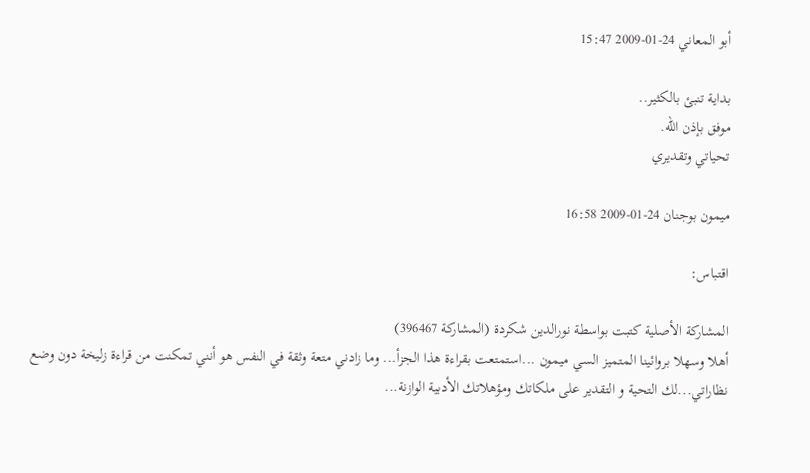أبو المعاني 24-01-2009 15:47

بداية تنبئ بالكثير..
موفق بإذن الله.
تحياتي وتقديري

ميمون بوجنان 24-01-2009 16:58

اقتباس:

المشاركة الأصلية كتبت بواسطة نورالدين شكردة (المشاركة 396467)
أهلا وسهلا بروائينا المتميز السي ميمون ...استمتعت بقراءة هذا الجزأ... وما زادني متعة وثقة في النفس هو أنني تمكنت من قراءة زليخة دون وضع نظاراتي...لك التحية و التقدير على ملكاتك ومؤهلاتك الأدبية الوازنة...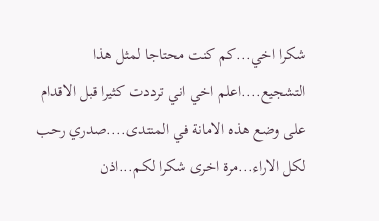شكرا اخي...كم كنت محتاجا لمثل هذا التشجيع....اعلم اخي اني ترددت كثيرا قبل الاقدام على وضع هذه الامانة في المنتدى....صدري رحب لكل الاراء...مرة اخرى شكرا لكم...اذن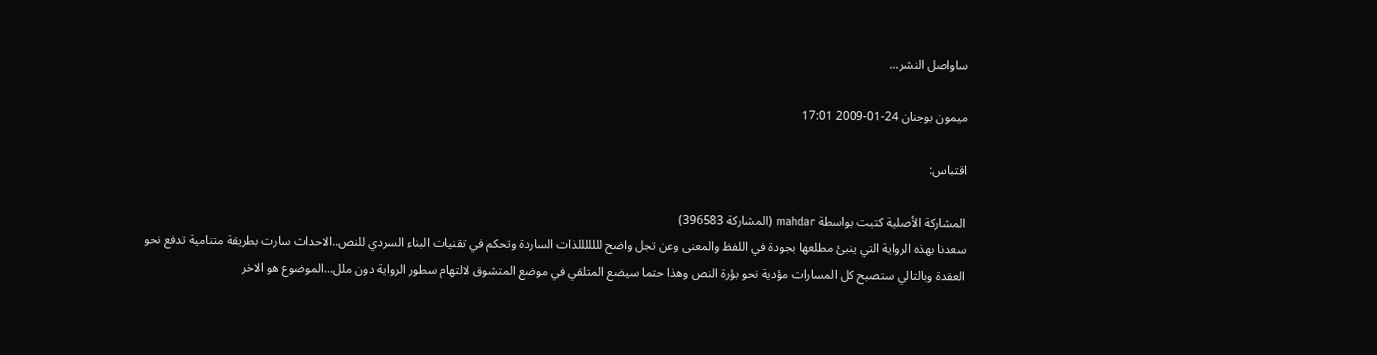ساواصل النشر...

ميمون بوجنان 24-01-2009 17:01

اقتباس:

المشاركة الأصلية كتبت بواسطة mahdar (المشاركة 396583)
سعدنا بهذه الرواية التي ينبئ مطلعها بجودة في اللفظ والمعنى وعن تجل واضح لللللللذات الساردة وتحكم في تقنيات البناء السردي للنص..الاحداث سارت بطريقة متنامية تدفع نحو العقدة وبالتالي ستصبح كل المسارات مؤدية نحو بؤرة النص وهذا حتما سيضع المتلقي في موضع المتشوق لالتهام سطور الرواية دون ملل...الموضوع هو الاخر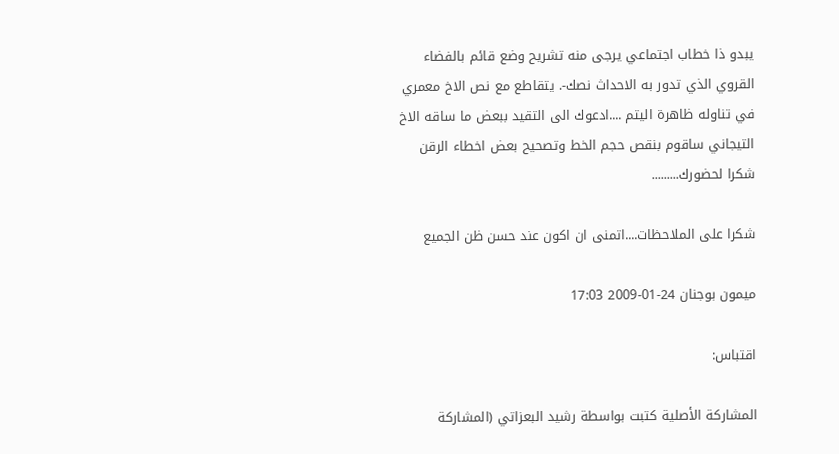يبدو ذا خطاب اجتماعي يرجى منه تشريح وضع قائم بالفضاء القروي الذي تدور به الاحداث نصك-. يتقاطع مع نص الاخ معمري في تناوله ظاهرة اليتم ....ادعوك الى التقيد ببعض ما ساقه الاخ التيجاني ساقوم بنقص حجم الخط وتصحيح بعض اخطاء الرقن شكرا لحضورك.........

شكرا على الملاحظات....اتمنى ان اكون عند حسن ظن الجميع

ميمون بوجنان 24-01-2009 17:03

اقتباس:

المشاركة الأصلية كتبت بواسطة رشيد البعزاتي (المشاركة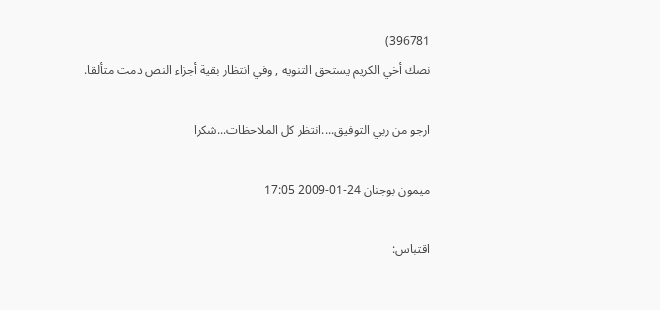396781)
نصك أخي الكريم يستحق التنويه , وفي انتظار بقية أجزاء النص دمت متألقا.

ارجو من ربي التوفيق....انتظر كل الملاحظات...شكرا

ميمون بوجنان 24-01-2009 17:05

اقتباس: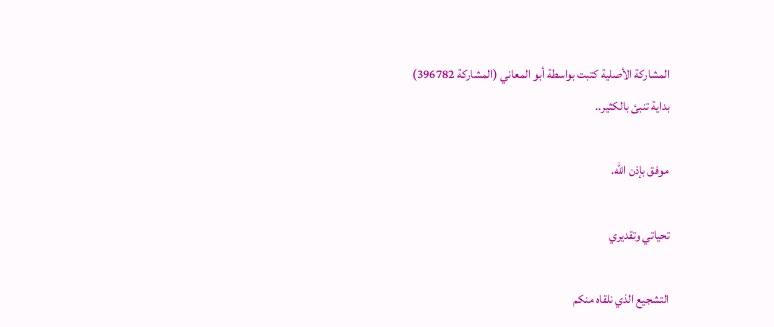المشاركة الأصلية كتبت بواسطة أبو المعاني (المشاركة 396782)
بداية تنبئ بالكثير..

موفق بإذن الله.

تحياتي وتقديري

التشجيع الذي نلقاه منكم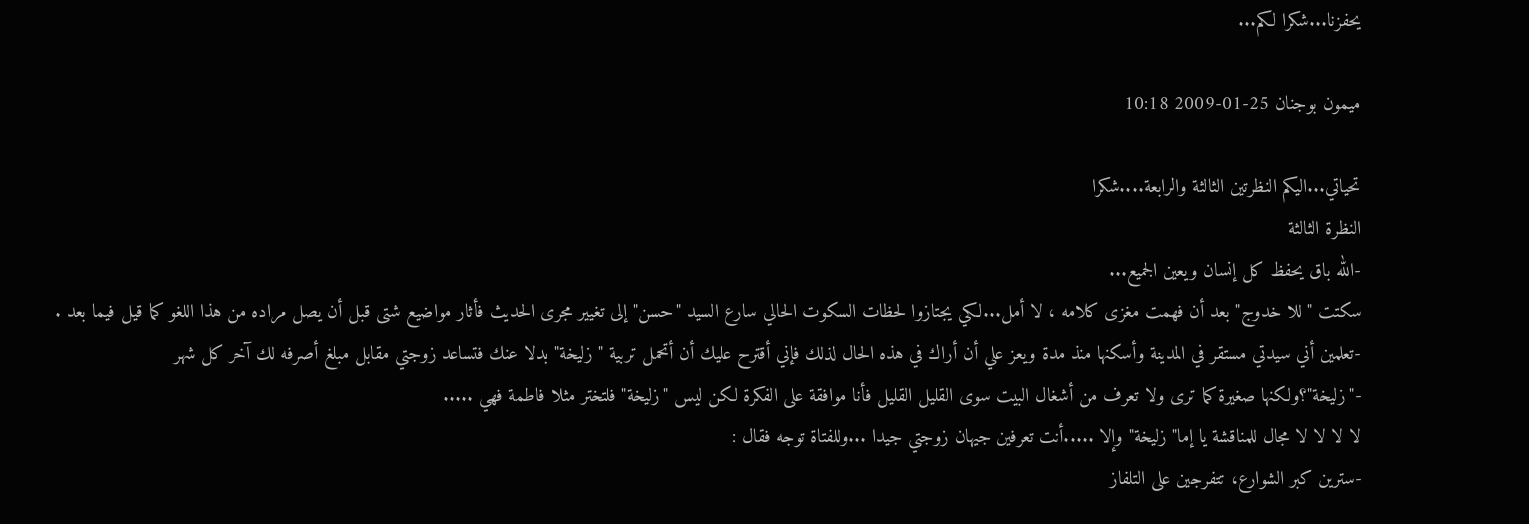يحفزنا...شكرا لكم...

ميمون بوجنان 25-01-2009 10:18

تحياتي...اليكم النظرتين الثالثة والرابعة....شكرا
النظرة الثالثة
-الله باق يحفظ كل إنسان ويعين الجميع...
سكتت "للا خدوج" بعد أن فهمت مغزى كلامه ، لا أمل...لكي يجتازوا لحظات السكوت الحالي سارع السيد "حسن" إلى تغيير مجرى الحديث فأثار مواضيع شتى قبل أن يصل مراده من هذا اللغو كما قيل فيما بعد .
-تعلمين أني سيدتي مستقر في المدينة وأسكنها منذ مدة ويعز علي أن أراك في هذه الحال لذلك فإني أقترح عليك أن أتحمل تربية " زليخة" بدلا عنك فتساعد زوجتي مقابل مبلغ أصرفه لك آخر كل شهر
-"زليخة"؟ولكنها صغيرة كما ترى ولا تعرف من أشغال البيت سوى القليل القليل فأنا موافقة على الفكرة لكن ليس "زليخة" فلتختر مثلا فاطمة فهي .....
لا لا لا لا مجال للمناقشة يا إما" زليخة" وإلا .....أنت تعرفين جيهان زوجتي جيدا ...وللفتاة توجه فقال :
-سترين كبر الشوارع، تتفرجين على التلفاز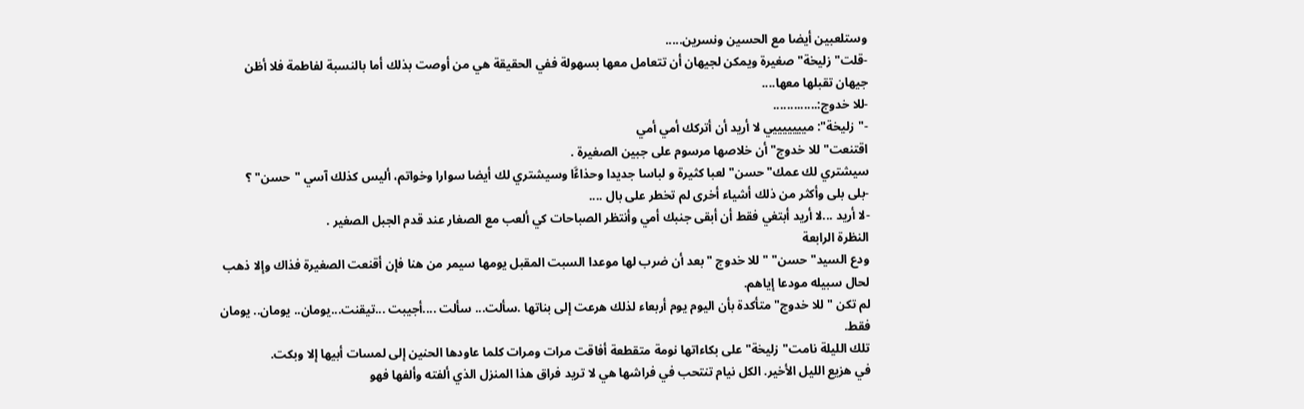وستلعبين أيضا مع الحسين ونسرين.....
-قلت" زليخة" صغيرة ويمكن لجيهان أن تتعامل معها بسهولة ففي الحقيقة هي من أوصت بذلك أما بالنسبة لفاطمة فلا أظن جيهان تقبلها معها....
-للا خدوج:.............
-"زليخة": ميييييييي لا أريد أن أتركك أمي أمي
اقتنعت" للا خدوج" أن خلاصها مرسوم على جبين الصغيرة .
سيشتري لك عمك" حسن" لعبا كثيرة و لباسا جديدا وحذاءًَا وسيشتري لك أيضا سوارا وخواتم، أليس كذلك آسي "حسن" ؟
-بلى بلى وأكثر من ذلك أشياء أخرى لم تخطر على بال ....
-لا أريد ...لا أريد أبتغي فقط أن أبقى جنبك أمي وأنتظر الصباحات كي ألعب مع الصغار عند قدم الجبل الصغير .
النظرة الرابعة
ودع السيد" حسن" "للا خدوج "بعد أن ضرب لها موعدا السبت المقبل يومها سيمر من هنا فإن أقنعت الصغيرة فذاك وإلا ذهب لحال سبيله مودعا إياهم.
لم تكن "للا خدوج" متأكدة بأن اليوم يوم أربعاء لذلك هرعت إلى بناتها .سألت... سألت ....أجيبت ...تيقنت...يومان.. يومان.. يومان فقط.
تلك الليلة نامت"زليخة" على بكاءاتها نومة متقطعة أفاقت مرات ومرات كلما عاودها الحنين إلى لمسات أبيها إلا وبكت.
في هزيع الليل الأخير. الكل نيام تنتحب في فراشها هي لا تريد فراق هذا المنزل الذي ألفته وألفها فهو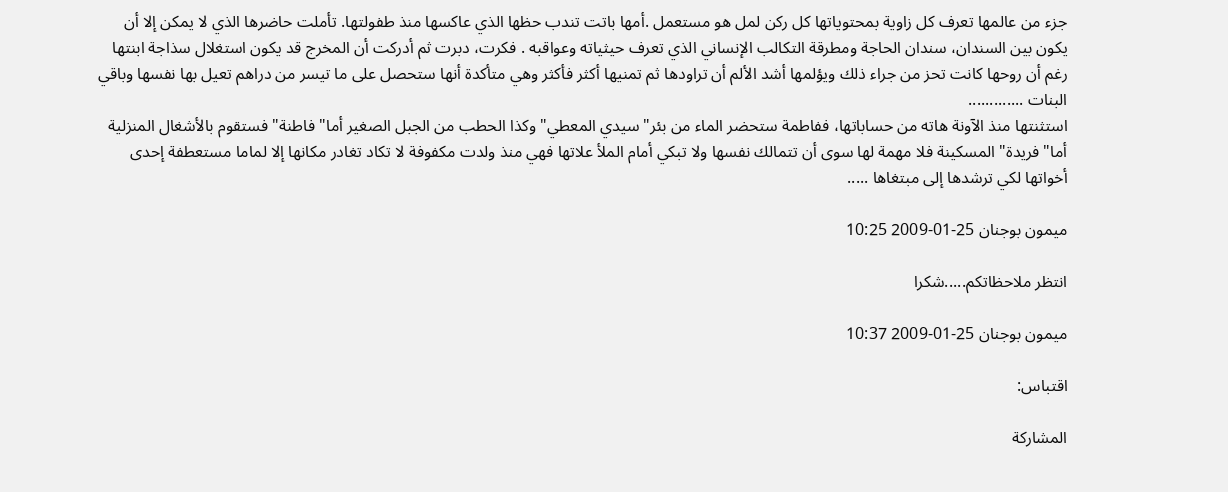جزء من عالمها تعرف كل زاوية بمحتوياتها كل ركن لمل هو مستعمل .أمها باتت تندب حظها الذي عاكسها منذ طفولتها. تأملت حاضرها الذي لا يمكن إلا أن يكون بين السندان، سندان الحاجة ومطرقة التكالب الإنساني الذي تعرف حيثياته وعواقبه . فكرت، دبرت ثم أدركت أن المخرج قد يكون استغلال سذاجة ابنتها رغم أن روحها كانت تحز من جراء ذلك ويؤلمها أشد الألم أن تراودها ثم تمنيها أكثر فأكثر وهي متأكدة أنها ستحصل على ما تيسر من دراهم تعيل بها نفسها وباقي البنات .............
استثنتها منذ الآونة هاته من حساباتها، ففاطمة ستحضر الماء من بئر" سيدي المعطي" وكذا الحطب من الجبل الصغير أما" فاطنة" فستقوم بالأشغال المنزلية أما" فريدة" المسكينة فلا مهمة لها سوى أن تتمالك نفسها ولا تبكي أمام الملأ علاتها فهي منذ ولدت مكفوفة لا تكاد تغادر مكانها إلا لماما مستعطفة إحدى أخواتها لكي ترشدها إلى مبتغاها .....

ميمون بوجنان 25-01-2009 10:25

انتظر ملاحظاتكم.....شكرا

ميمون بوجنان 25-01-2009 10:37

اقتباس:

المشاركة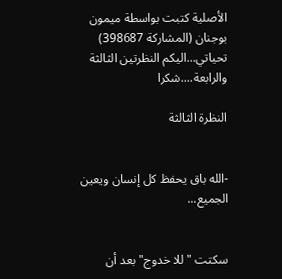الأصلية كتبت بواسطة ميمون بوجنان (المشاركة 398687)
تحياتي...اليكم النظرتين الثالثة والرابعة....شكرا

النظرة الثالثة


-الله باق يحفظ كل إنسان ويعين الجميع...


سكتت "للا خدوج" بعد أن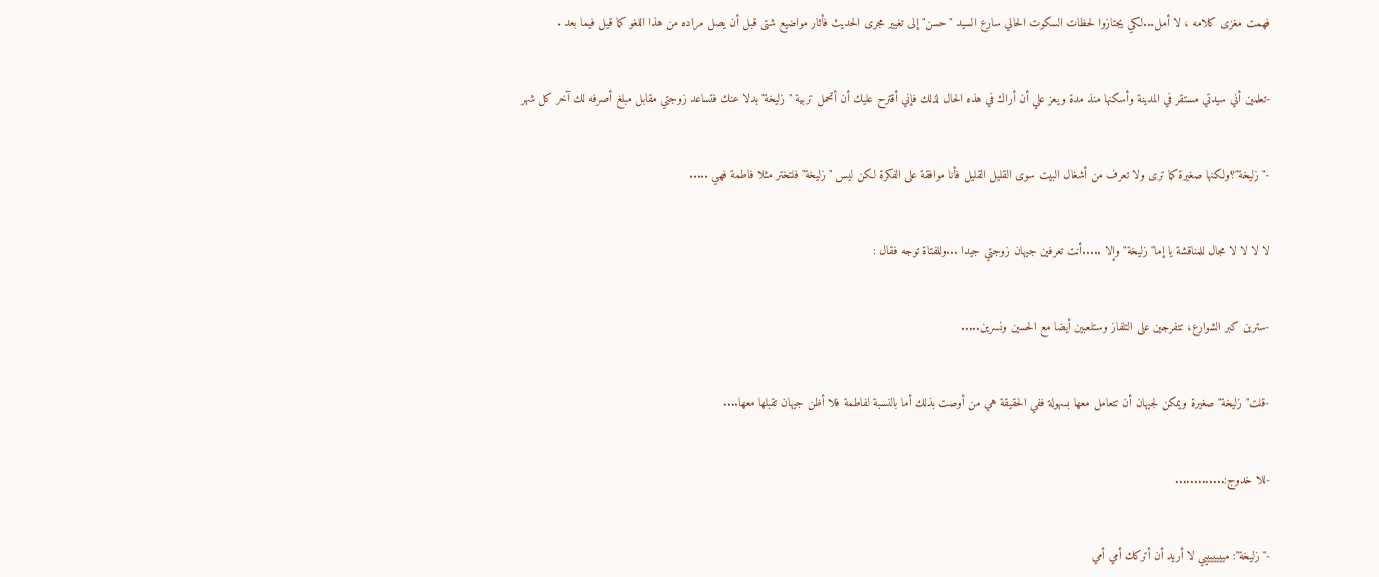فهمت مغزى كلامه ، لا أمل...لكي يجتازوا لحظات السكوت الحالي سارع السيد "حسن" إلى تغيير مجرى الحديث فأثار مواضيع شتى قبل أن يصل مراده من هذا اللغو كما قيل فيما بعد .


-تعلمين أني سيدتي مستقر في المدينة وأسكنها منذ مدة ويعز علي أن أراك في هذه الحال لذلك فإني أقترح عليك أن أتحمل تربية " زليخة" بدلا عنك فتساعد زوجتي مقابل مبلغ أصرفه لك آخر كل شهر


-"زليخة"؟ولكنها صغيرة كما ترى ولا تعرف من أشغال البيت سوى القليل القليل فأنا موافقة على الفكرة لكن ليس "زليخة" فلتختر مثلا فاطمة فهي .....


لا لا لا لا مجال للمناقشة يا إما" زليخة" وإلا .....أنت تعرفين جيهان زوجتي جيدا ...وللفتاة توجه فقال :


-سترين كبر الشوارع، تتفرجين على التلفاز وستلعبين أيضا مع الحسين ونسرين.....


-قلت" زليخة" صغيرة ويمكن لجيهان أن تتعامل معها بسهولة ففي الحقيقة هي من أوصت بذلك أما بالنسبة لفاطمة فلا أظن جيهان تقبلها معها....


-للا خدوج:.............


-"زليخة": ميييييييي لا أريد أن أتركك أمي أمي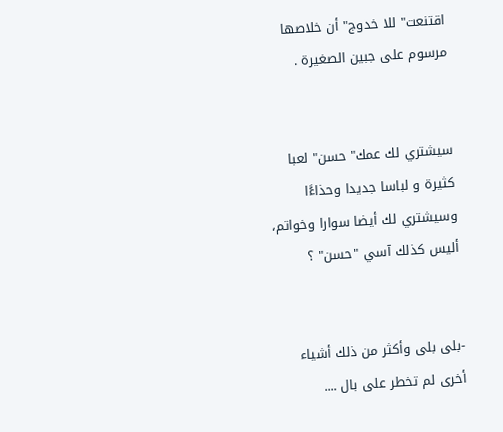اقتنعت" للا خدوج" أن خلاصها مرسوم على جبين الصغيرة .


سيشتري لك عمك" حسن" لعبا كثيرة و لباسا جديدا وحذاءًَا وسيشتري لك أيضا سوارا وخواتم، أليس كذلك آسي "حسن" ؟


-بلى بلى وأكثر من ذلك أشياء أخرى لم تخطر على بال ....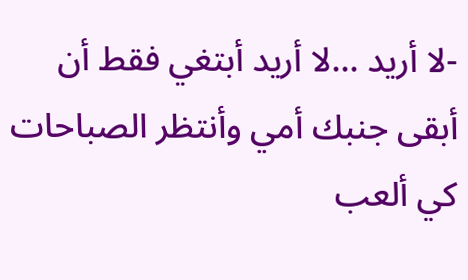-لا أريد ...لا أريد أبتغي فقط أن أبقى جنبك أمي وأنتظر الصباحات كي ألعب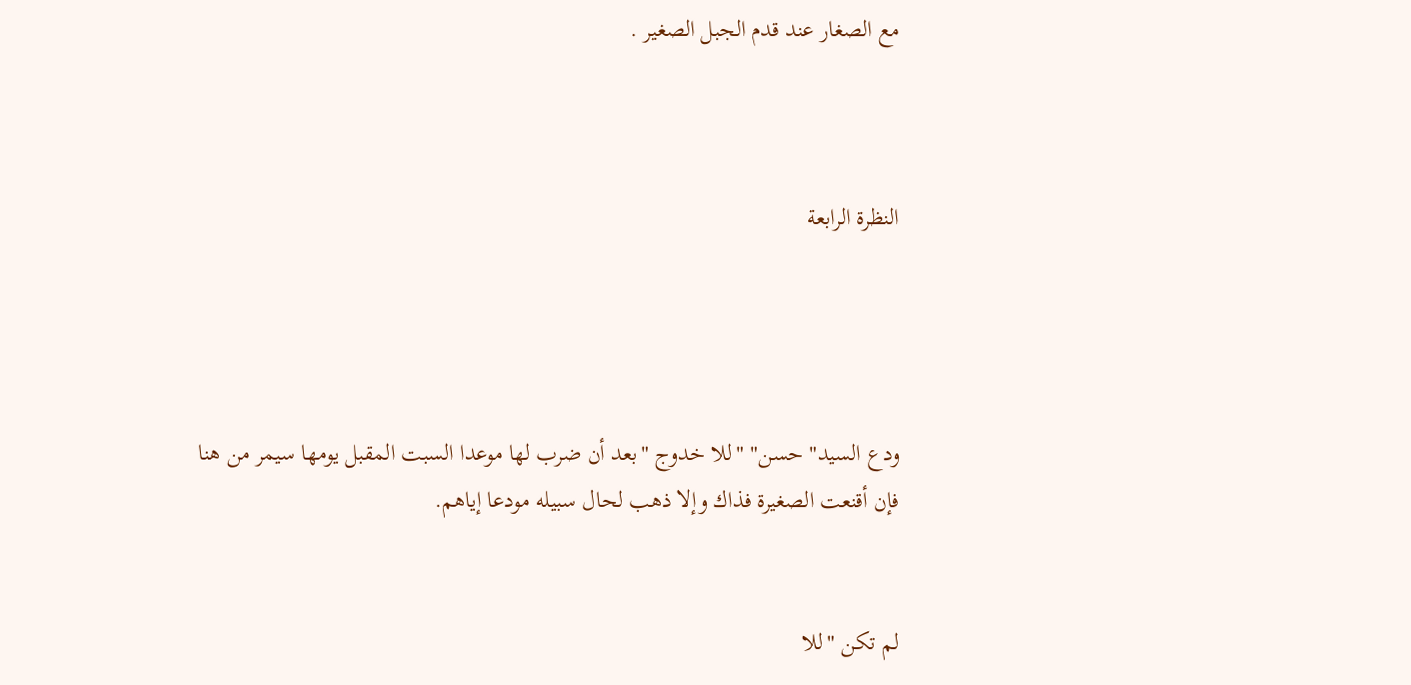مع الصغار عند قدم الجبل الصغير .



النظرة الرابعة




ودع السيد" حسن" "للا خدوج "بعد أن ضرب لها موعدا السبت المقبل يومها سيمر من هنا فإن أقنعت الصغيرة فذاك وإلا ذهب لحال سبيله مودعا إياهم.


لم تكن "للا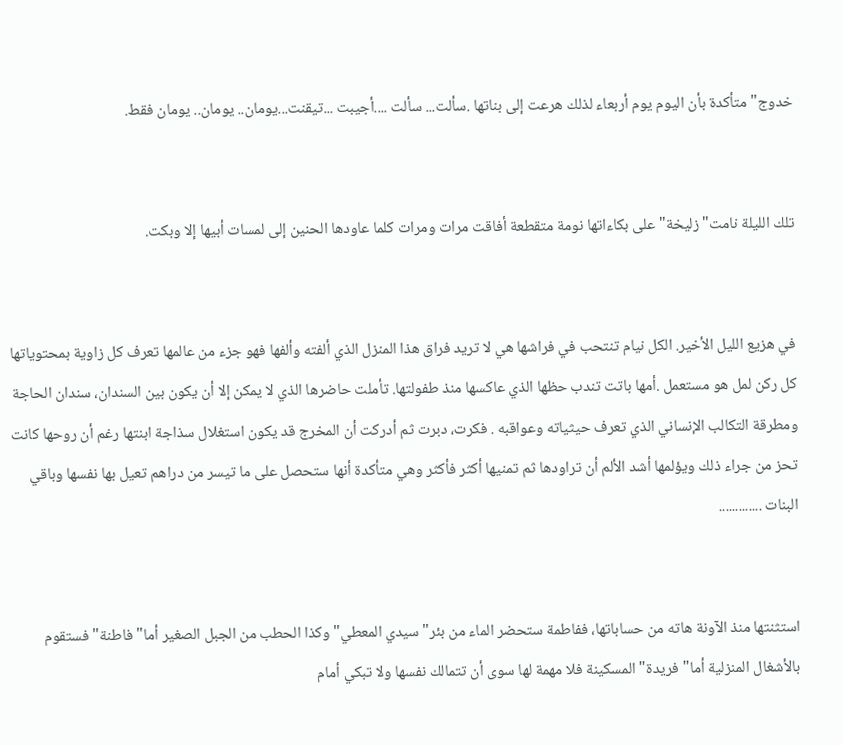خدوج" متأكدة بأن اليوم يوم أربعاء لذلك هرعت إلى بناتها .سألت... سألت ....أجيبت ...تيقنت...يومان.. يومان.. يومان فقط.


تلك الليلة نامت"زليخة" على بكاءاتها نومة متقطعة أفاقت مرات ومرات كلما عاودها الحنين إلى لمسات أبيها إلا وبكت.


في هزيع الليل الأخير. الكل نيام تنتحب في فراشها هي لا تريد فراق هذا المنزل الذي ألفته وألفها فهو جزء من عالمها تعرف كل زاوية بمحتوياتها كل ركن لمل هو مستعمل .أمها باتت تندب حظها الذي عاكسها منذ طفولتها. تأملت حاضرها الذي لا يمكن إلا أن يكون بين السندان، سندان الحاجة ومطرقة التكالب الإنساني الذي تعرف حيثياته وعواقبه . فكرت، دبرت ثم أدركت أن المخرج قد يكون استغلال سذاجة ابنتها رغم أن روحها كانت تحز من جراء ذلك ويؤلمها أشد الألم أن تراودها ثم تمنيها أكثر فأكثر وهي متأكدة أنها ستحصل على ما تيسر من دراهم تعيل بها نفسها وباقي البنات .............


استثنتها منذ الآونة هاته من حساباتها، ففاطمة ستحضر الماء من بئر" سيدي المعطي" وكذا الحطب من الجبل الصغير أما" فاطنة" فستقوم بالأشغال المنزلية أما" فريدة" المسكينة فلا مهمة لها سوى أن تتمالك نفسها ولا تبكي أمام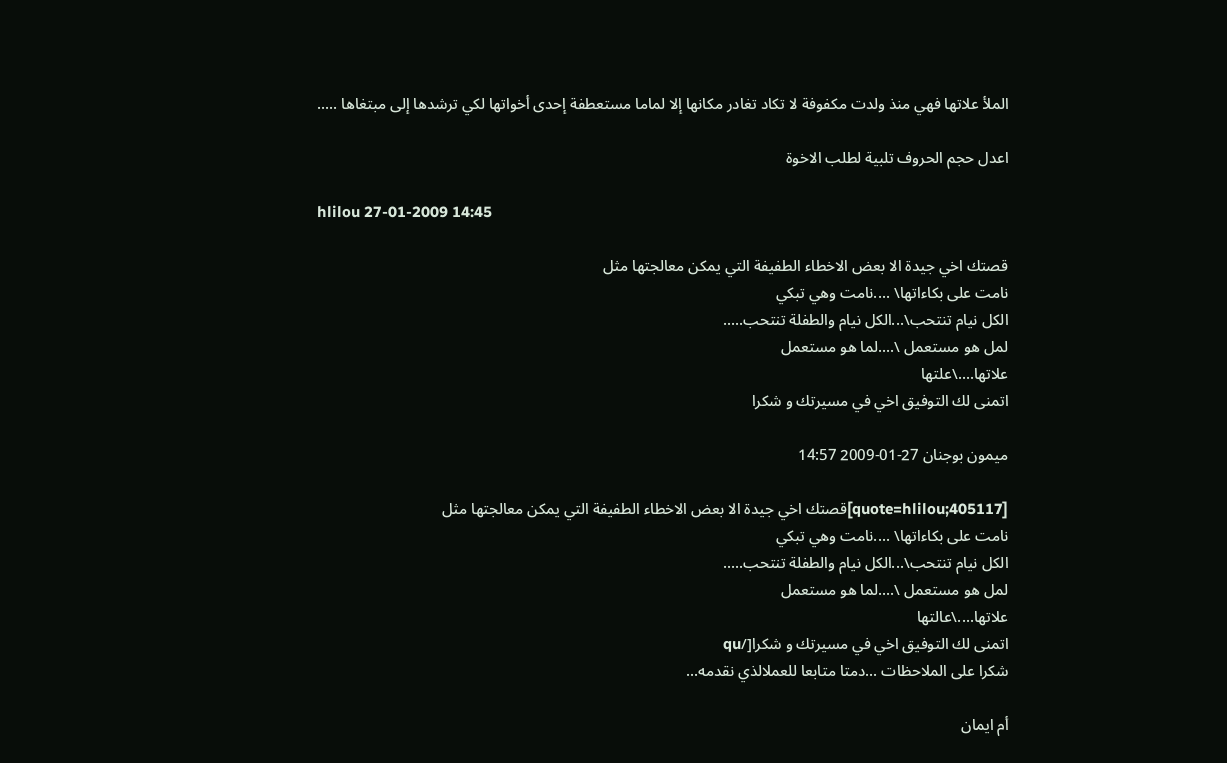الملأ علاتها فهي منذ ولدت مكفوفة لا تكاد تغادر مكانها إلا لماما مستعطفة إحدى أخواتها لكي ترشدها إلى مبتغاها .....

اعدل حجم الحروف تلبية لطلب الاخوة

hlilou 27-01-2009 14:45

قصتك اخي جيدة الا بعض الاخطاء الطفيفة التي يمكن معالجتها مثل
نامت على بكاءاتها\ ....نامت وهي تبكي
الكل نيام تنتحب\...الكل نيام والطفلة تنتحب.....
لمل هو مستعمل \....لما هو مستعمل
علاتها....\علتها
اتمنى لك التوفيق اخي في مسيرتك و شكرا

ميمون بوجنان 27-01-2009 14:57

[quote=hlilou;405117]قصتك اخي جيدة الا بعض الاخطاء الطفيفة التي يمكن معالجتها مثل
نامت على بكاءاتها\ ....نامت وهي تبكي
الكل نيام تنتحب\...الكل نيام والطفلة تنتحب.....
لمل هو مستعمل \....لما هو مستعمل
علاتها....\عالتها
اتمنى لك التوفيق اخي في مسيرتك و شكرا[/qu
شكرا على الملاحظات ...دمتا متابعا للعملالذي نقدمه...

أم ايمان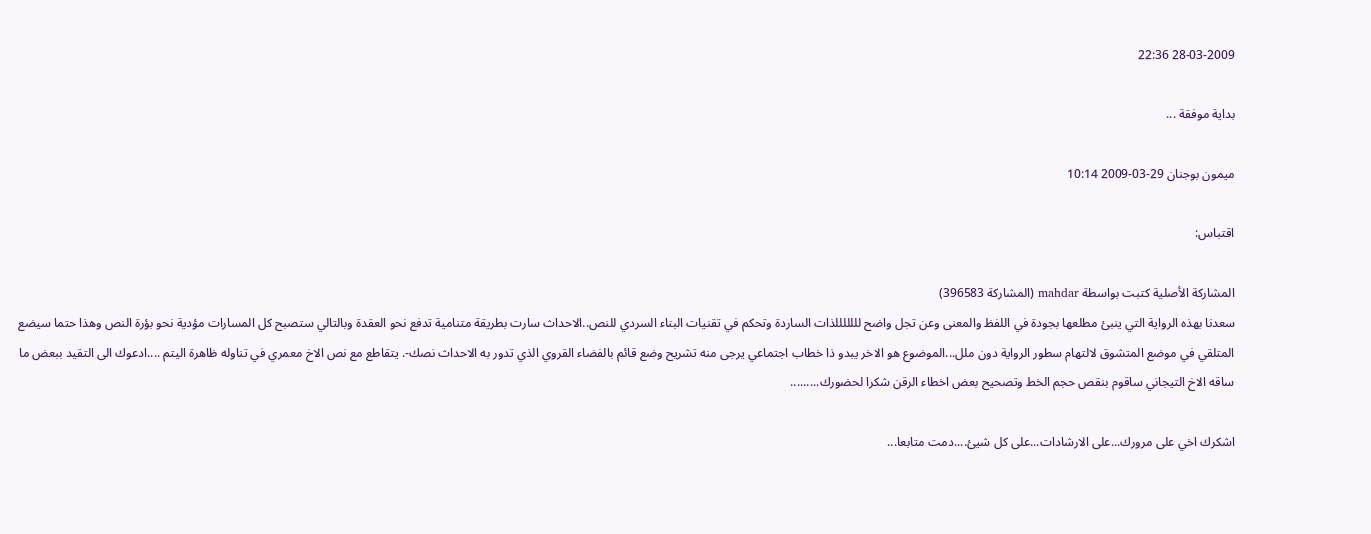28-03-2009 22:36

بداية موفقة ...

ميمون بوجنان 29-03-2009 10:14

اقتباس:

المشاركة الأصلية كتبت بواسطة mahdar (المشاركة 396583)
سعدنا بهذه الرواية التي ينبئ مطلعها بجودة في اللفظ والمعنى وعن تجل واضح لللللللذات الساردة وتحكم في تقنيات البناء السردي للنص..الاحداث سارت بطريقة متنامية تدفع نحو العقدة وبالتالي ستصبح كل المسارات مؤدية نحو بؤرة النص وهذا حتما سيضع المتلقي في موضع المتشوق لالتهام سطور الرواية دون ملل...الموضوع هو الاخر يبدو ذا خطاب اجتماعي يرجى منه تشريح وضع قائم بالفضاء القروي الذي تدور به الاحداث نصك-. يتقاطع مع نص الاخ معمري في تناوله ظاهرة اليتم ....ادعوك الى التقيد ببعض ما ساقه الاخ التيجاني ساقوم بنقص حجم الخط وتصحيح بعض اخطاء الرقن شكرا لحضورك.........

اشكرك اخي على مرورك...على الارشادات...على كل شيئ....دمت متابعا...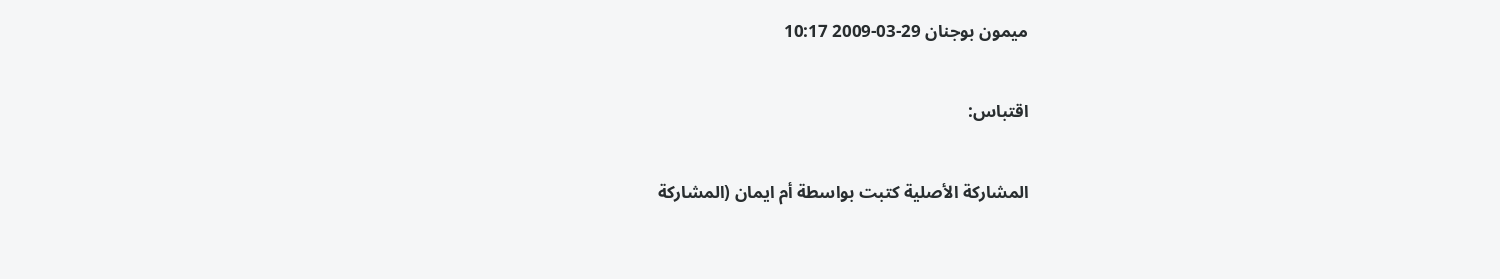ميمون بوجنان 29-03-2009 10:17

اقتباس:

المشاركة الأصلية كتبت بواسطة أم ايمان (المشاركة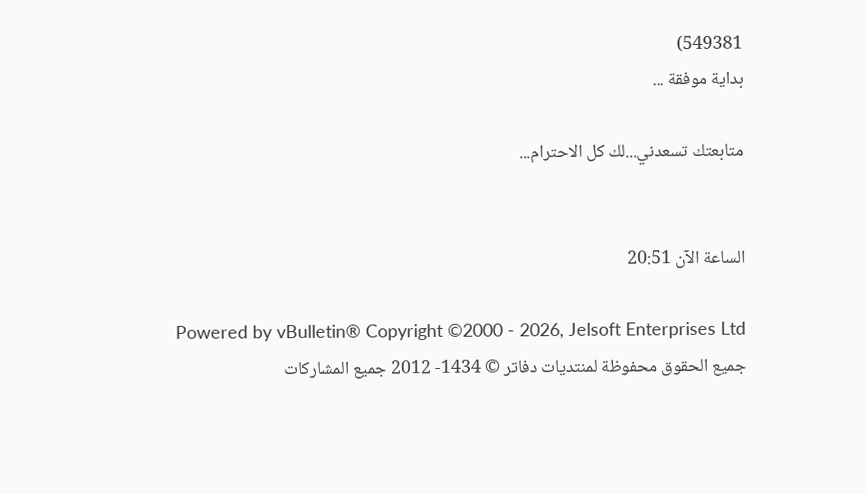549381)
بداية موفقة ...

متابعتك تسعدني...لك كل الاحترام...


الساعة الآن 20:51

Powered by vBulletin® Copyright ©2000 - 2026, Jelsoft Enterprises Ltd
جميع الحقوق محفوظة لمنتديات دفاتر © 1434- 2012 جميع المشاركات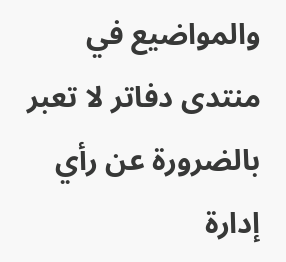والمواضيع في منتدى دفاتر لا تعبر بالضرورة عن رأي إدارة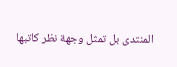المنتدى بل تمثل وجهة نظر كاتبها